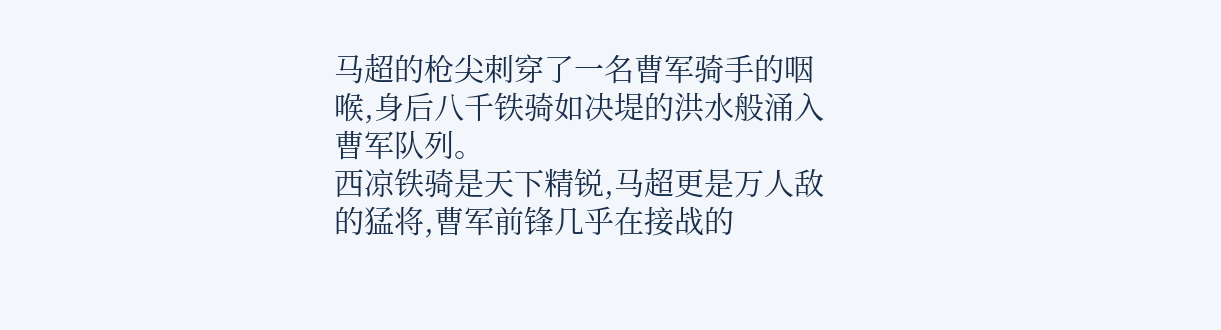马超的枪尖刺穿了一名曹军骑手的咽喉,身后八千铁骑如决堤的洪水般涌入曹军队列。
西凉铁骑是天下精锐,马超更是万人敌的猛将,曹军前锋几乎在接战的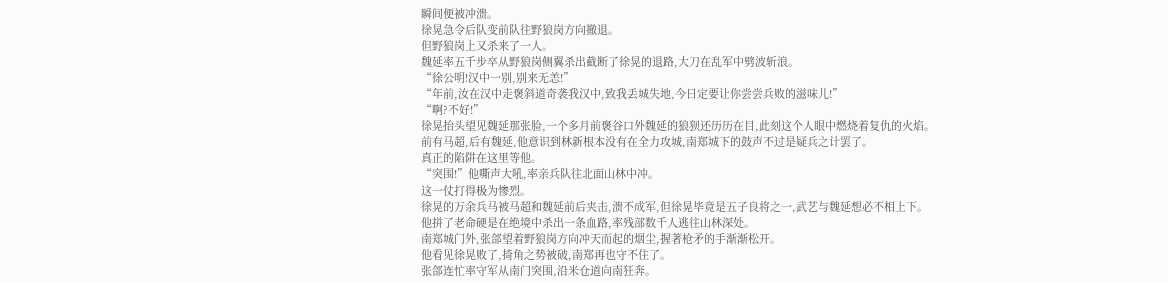瞬间便被冲溃。
徐晃急令后队变前队往野狼岗方向撤退。
但野狼岗上又杀来了一人。
魏延率五千步卒从野狼岗侧翼杀出截断了徐晃的退路,大刀在乱军中劈波斩浪。
“徐公明!汉中一别,别来无恙!”
“年前,汝在汉中走褒斜道奇袭我汉中,致我丢城失地,今日定要让你尝尝兵败的滋味儿!”
“啊?不好!”
徐晃抬头望见魏延那张脸,一个多月前褒谷口外魏延的狼狈还历历在目,此刻这个人眼中燃烧着复仇的火焰。
前有马超,后有魏延,他意识到林新根本没有在全力攻城,南郑城下的鼓声不过是疑兵之计罢了。
真正的陷阱在这里等他。
“突围!”他嘶声大吼,率亲兵队往北面山林中冲。
这一仗打得极为惨烈。
徐晃的万余兵马被马超和魏延前后夹击,溃不成军,但徐晃毕竟是五子良将之一,武艺与魏延想必不相上下。
他拼了老命硬是在绝境中杀出一条血路,率残部数千人逃往山林深处。
南郑城门外,张郃望着野狼岗方向冲天而起的烟尘,握著枪矛的手渐渐松开。
他看见徐晃败了,掎角之势被破,南郑再也守不住了。
张郃连忙率守军从南门突围,沿米仓道向南狂奔。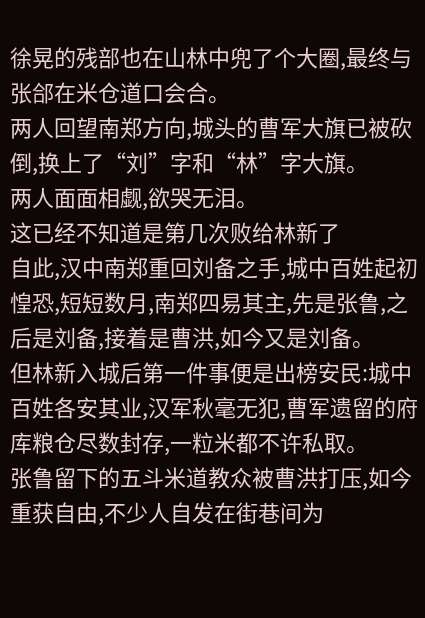徐晃的残部也在山林中兜了个大圈,最终与张郃在米仓道口会合。
两人回望南郑方向,城头的曹军大旗已被砍倒,换上了“刘”字和“林”字大旗。
两人面面相觑,欲哭无泪。
这已经不知道是第几次败给林新了
自此,汉中南郑重回刘备之手,城中百姓起初惶恐,短短数月,南郑四易其主,先是张鲁,之后是刘备,接着是曹洪,如今又是刘备。
但林新入城后第一件事便是出榜安民:城中百姓各安其业,汉军秋毫无犯,曹军遗留的府库粮仓尽数封存,一粒米都不许私取。
张鲁留下的五斗米道教众被曹洪打压,如今重获自由,不少人自发在街巷间为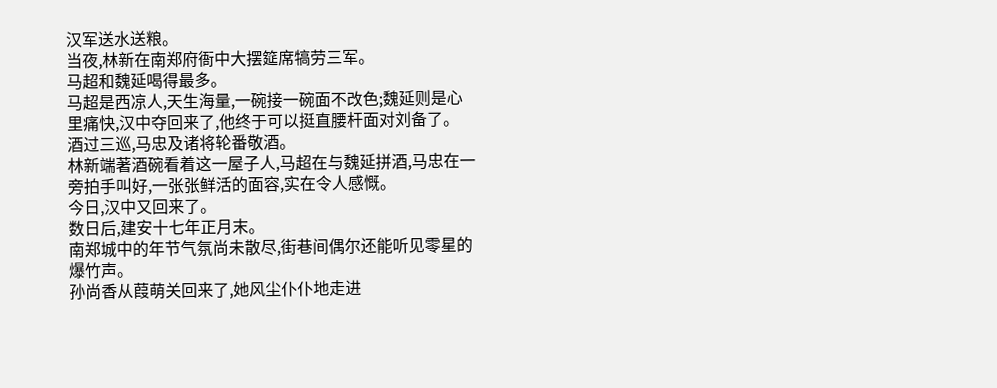汉军送水送粮。
当夜,林新在南郑府衙中大摆筵席犒劳三军。
马超和魏延喝得最多。
马超是西凉人,天生海量,一碗接一碗面不改色;魏延则是心里痛快,汉中夺回来了,他终于可以挺直腰杆面对刘备了。
酒过三巡,马忠及诸将轮番敬酒。
林新端著酒碗看着这一屋子人,马超在与魏延拼酒,马忠在一旁拍手叫好,一张张鲜活的面容,实在令人感慨。
今日,汉中又回来了。
数日后,建安十七年正月末。
南郑城中的年节气氛尚未散尽,街巷间偶尔还能听见零星的爆竹声。
孙尚香从葭萌关回来了,她风尘仆仆地走进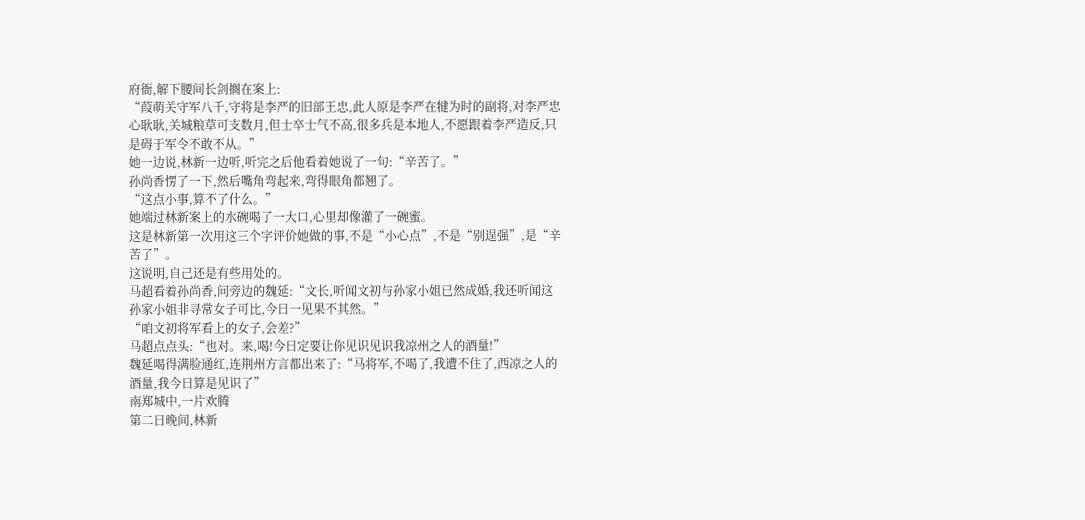府衙,解下腰间长剑搁在案上:
“葭萌关守军八千,守将是李严的旧部王忠,此人原是李严在犍为时的副将,对李严忠心耿耿,关城粮草可支数月,但士卒士气不高,很多兵是本地人,不愿跟着李严造反,只是碍于军令不敢不从。”
她一边说,林新一边听,听完之后他看着她说了一句:“辛苦了。”
孙尚香愣了一下,然后嘴角弯起来,弯得眼角都翘了。
“这点小事,算不了什么。”
她端过林新案上的水碗喝了一大口,心里却像灌了一碗蜜。
这是林新第一次用这三个字评价她做的事,不是“小心点”,不是“别逞强”,是“辛苦了”。
这说明,自己还是有些用处的。
马超看着孙尚香,问旁边的魏延:“文长,听闻文初与孙家小姐已然成婚,我还听闻这孙家小姐非寻常女子可比,今日一见果不其然。”
“咱文初将军看上的女子,会差?”
马超点点头:“也对。来,喝!今日定要让你见识见识我凉州之人的酒量!”
魏延喝得满脸通红,连荆州方言都出来了:“马将军,不喝了,我遭不住了,西凉之人的酒量,我今日算是见识了”
南郑城中,一片欢腾
第二日晚间,林新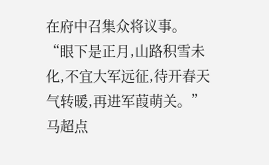在府中召集众将议事。
“眼下是正月,山路积雪未化,不宜大军远征,待开春天气转暖,再进军葭萌关。”
马超点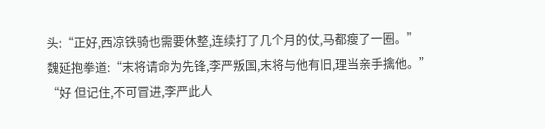头:“正好,西凉铁骑也需要休整,连续打了几个月的仗,马都瘦了一圈。”
魏延抱拳道:“末将请命为先锋,李严叛国,末将与他有旧,理当亲手擒他。”
“好 但记住,不可冒进,李严此人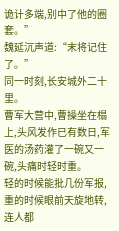诡计多端,别中了他的圈套。”
魏延沉声道:“末将记住了。”
同一时刻,长安城外二十里。
曹军大营中,曹操坐在榻上,头风发作已有数日,军医的汤药灌了一碗又一碗,头痛时轻时重。
轻的时候能批几份军报,重的时候眼前天旋地转,连人都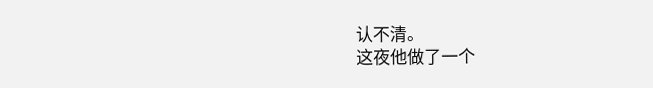认不清。
这夜他做了一个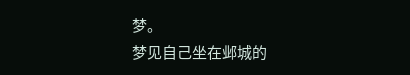梦。
梦见自己坐在邺城的